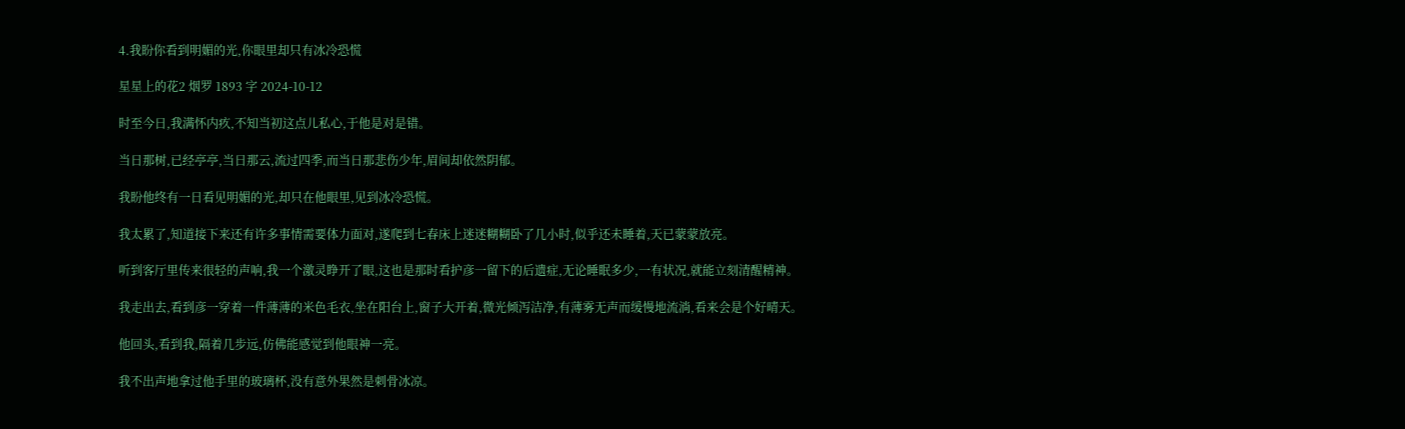4.我盼你看到明媚的光,你眼里却只有冰冷恐慌

星星上的花2 烟罗 1893 字 2024-10-12

时至今日,我满怀内疚,不知当初这点儿私心,于他是对是错。

当日那树,已经亭亭,当日那云,流过四季,而当日那悲伤少年,眉间却依然阴郁。

我盼他终有一日看见明媚的光,却只在他眼里,见到冰冷恐慌。

我太累了,知道接下来还有许多事情需要体力面对,遂爬到七春床上迷迷糊糊卧了几小时,似乎还未睡着,天已蒙蒙放亮。

听到客厅里传来很轻的声响,我一个激灵睁开了眼,这也是那时看护彦一留下的后遗症,无论睡眠多少,一有状况,就能立刻清醒精神。

我走出去,看到彦一穿着一件薄薄的米色毛衣,坐在阳台上,窗子大开着,微光倾泻洁净,有薄雾无声而缓慢地流淌,看来会是个好晴天。

他回头,看到我,隔着几步远,仿佛能感觉到他眼神一亮。

我不出声地拿过他手里的玻璃杯,没有意外果然是刺骨冰凉。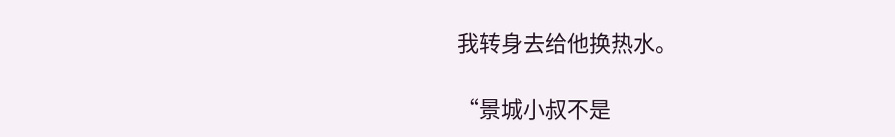我转身去给他换热水。

“景城小叔不是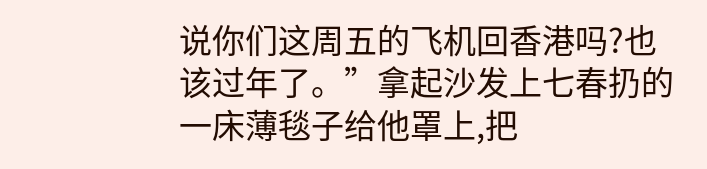说你们这周五的飞机回香港吗?也该过年了。”拿起沙发上七春扔的一床薄毯子给他罩上,把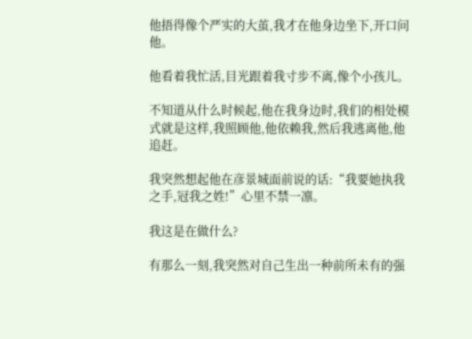他捂得像个严实的大茧,我才在他身边坐下,开口问他。

他看着我忙活,目光跟着我寸步不离,像个小孩儿。

不知道从什么时候起,他在我身边时,我们的相处模式就是这样,我照顾他,他依赖我,然后我逃离他,他追赶。

我突然想起他在彦景城面前说的话:“我要她执我之手,冠我之姓!”心里不禁一凛。

我这是在做什么?

有那么一刻,我突然对自己生出一种前所未有的强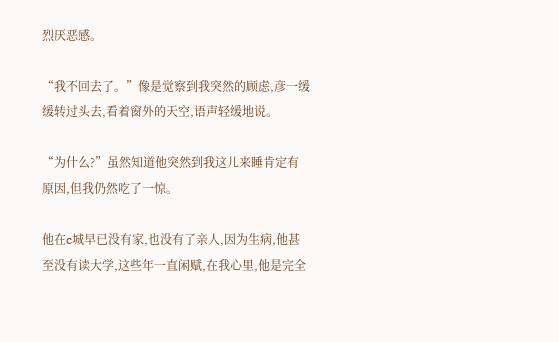烈厌恶感。

“我不回去了。”像是觉察到我突然的顾虑,彦一缓缓转过头去,看着窗外的天空,语声轻缓地说。

“为什么?”虽然知道他突然到我这儿来睡肯定有原因,但我仍然吃了一惊。

他在c城早已没有家,也没有了亲人,因为生病,他甚至没有读大学,这些年一直闲赋,在我心里,他是完全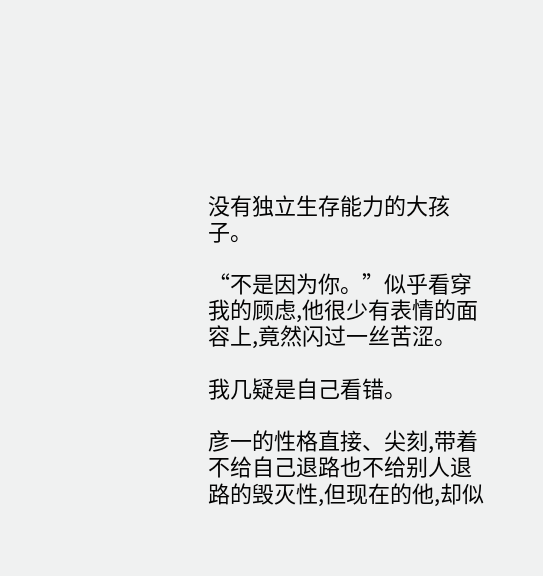没有独立生存能力的大孩子。

“不是因为你。”似乎看穿我的顾虑,他很少有表情的面容上,竟然闪过一丝苦涩。

我几疑是自己看错。

彦一的性格直接、尖刻,带着不给自己退路也不给别人退路的毁灭性,但现在的他,却似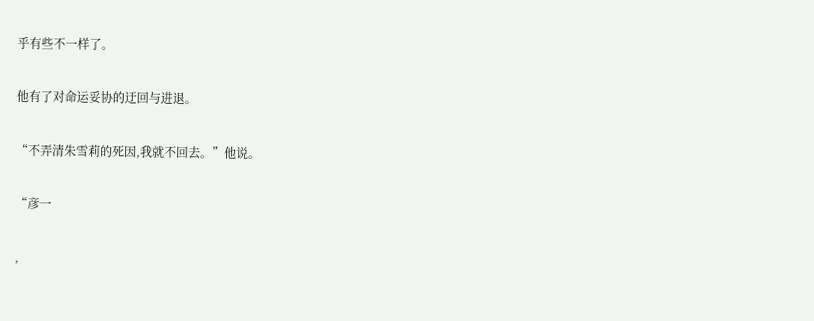乎有些不一样了。

他有了对命运妥协的迂回与进退。

“不弄清朱雪莉的死因,我就不回去。”他说。

“彦一

,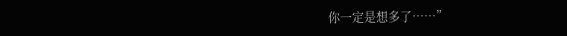你一定是想多了……”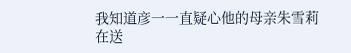我知道彦一一直疑心他的母亲朱雪莉在送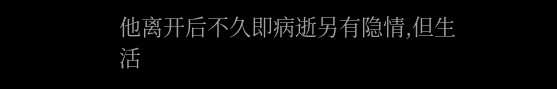他离开后不久即病逝另有隐情,但生活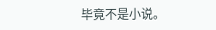毕竟不是小说。